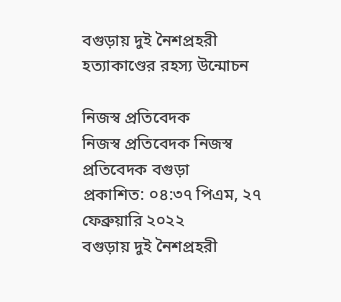বগুড়ায় দুই নৈশপ্রহরী হত্যাকাণ্ডের রহস্য উন্মোচন

নিজস্ব প্রতিবেদক
নিজস্ব প্রতিবেদক নিজস্ব প্রতিবেদক বগুড়া
প্রকাশিত: ০৪:৩৭ পিএম, ২৭ ফেব্রুয়ারি ২০২২
বগুড়ায় দুই নৈশপ্রহরী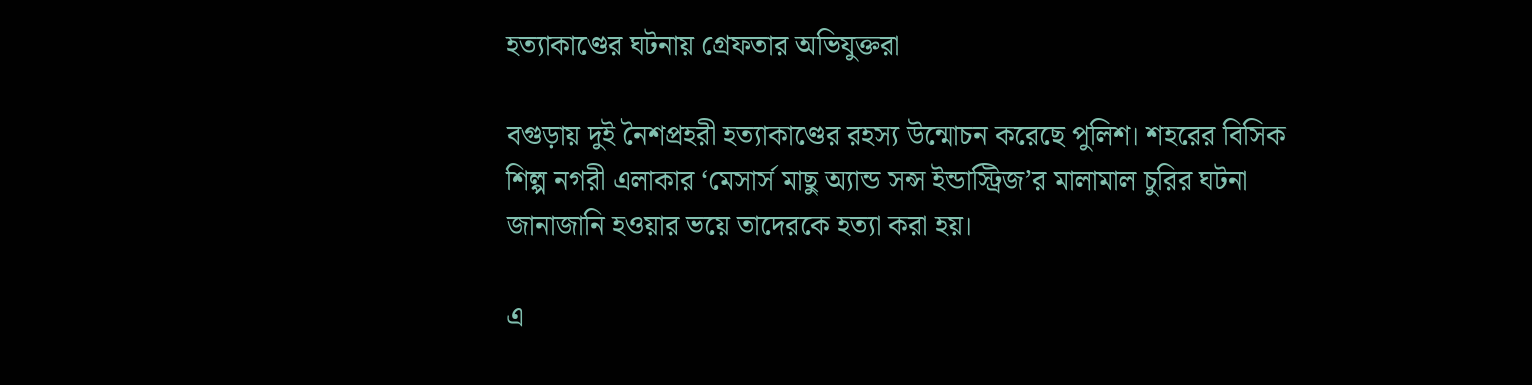হত্যাকাণ্ডের ঘটনায় গ্রেফতার অভিযুক্তরা

বগুড়ায় দুই নৈশপ্রহরী হত্যাকাণ্ডের রহস্য উন্মোচন করেছে পুলিশ। শহরের বিসিক শিল্প নগরী এলাকার ‘মেসার্স মাছু অ্যান্ড সন্স ইন্ডাস্ট্রিজ’র মালামাল চুরির ঘটনা জানাজানি হওয়ার ভয়ে তাদেরকে হত্যা করা হয়।

এ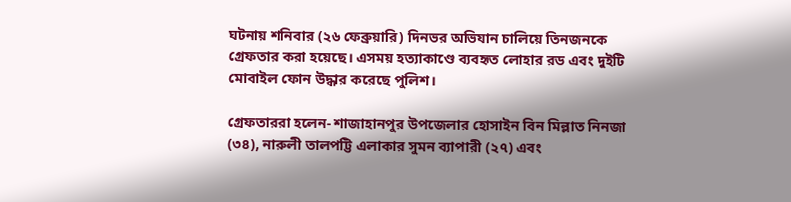ঘটনায় শনিবার (২৬ ফেব্রুয়ারি) দিনভর অভিযান চালিয়ে তিনজনকে গ্রেফতার করা হয়েছে। এসময় হত্যাকাণ্ডে ব্যবহৃত লোহার রড এবং দুইটি মোবাইল ফোন উদ্ধার করেছে পুলিশ।

গ্রেফতাররা হলেন- শাজাহানপুর উপজেলার হোসাইন বিন মিল্লাত নিনজা (৩৪), নারুলী তালপট্টি এলাকার সুমন ব্যাপারী (২৭) এবং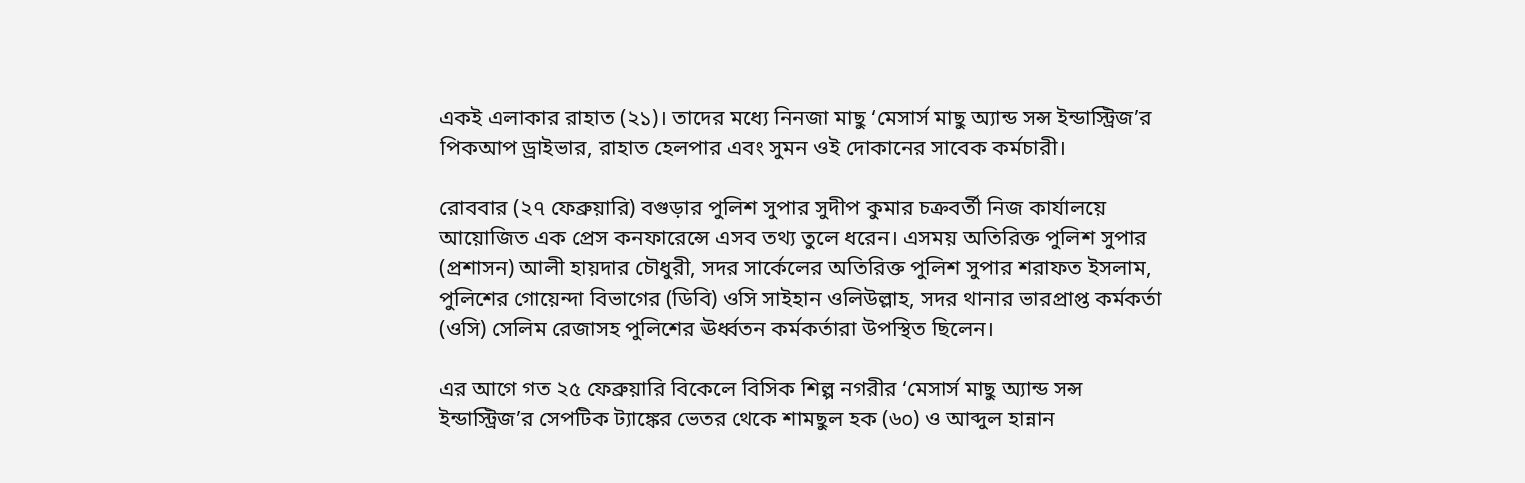একই এলাকার রাহাত (২১)। তাদের মধ্যে নিনজা মাছু ‘মেসার্স মাছু অ্যান্ড সন্স ইন্ডাস্ট্রিজ’র পিকআপ ড্রাইভার, রাহাত হেলপার এবং সুমন ওই দোকানের সাবেক কর্মচারী।

রোববার (২৭ ফেব্রুয়ারি) বগুড়ার পুলিশ সুপার সুদীপ কুমার চক্রবর্তী নিজ কার্যালয়ে আয়োজিত এক প্রেস কনফারেন্সে এসব তথ্য তুলে ধরেন। এসময় অতিরিক্ত পুলিশ সুপার (প্রশাসন) আলী হায়দার চৌধুরী, সদর সার্কেলের অতিরিক্ত পুলিশ সুপার শরাফত ইসলাম, পুলিশের গোয়েন্দা বিভাগের (ডিবি) ওসি সাইহান ওলিউল্লাহ, সদর থানার ভারপ্রাপ্ত কর্মকর্তা (ওসি) সেলিম রেজাসহ পুলিশের ঊর্ধ্বতন কর্মকর্তারা উপস্থিত ছিলেন।

এর আগে গত ২৫ ফেব্রুয়ারি বিকেলে বিসিক শিল্প নগরীর ‘মেসার্স মাছু অ্যান্ড সন্স ইন্ডাস্ট্রিজ’র সেপটিক ট্যাঙ্কের ভেতর থেকে শামছুল হক (৬০) ও আব্দুল হান্নান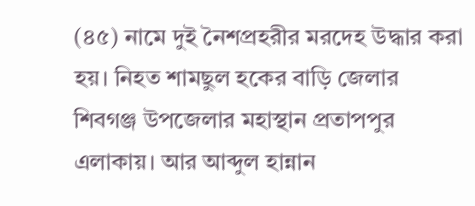(৪৫) নামে দুই নৈশপ্রহরীর মরদেহ উদ্ধার করা হয়। নিহত শামছুল হকের বাড়ি জেলার শিবগঞ্জ উপজেলার মহাস্থান প্রতাপপুর এলাকায়। আর আব্দুল হান্নান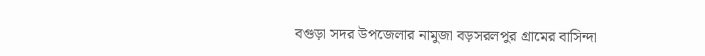বগুড়া সদর উপজেলার নামুজা বড়সরলপুর গ্রামের বাসিন্দা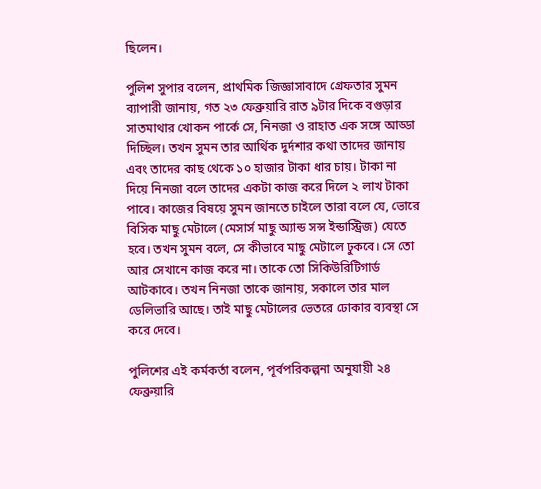ছিলেন।

পুলিশ সুপার বলেন, প্রাথমিক জিজ্ঞাসাবাদে গ্রেফতার সুমন ব্যাপারী জানায়, গত ২৩ ফেব্রুয়ারি রাত ৯টার দিকে বগুড়ার সাতমাথার খোকন পার্কে সে, নিনজা ও রাহাত এক সঙ্গে আড্ডা দিচ্ছিল। তখন সুমন তার আর্থিক দুর্দশার কথা তাদের জানায় এবং তাদের কাছ থেকে ১০ হাজার টাকা ধার চায়। টাকা না দিয়ে নিনজা বলে তাদের একটা কাজ করে দিলে ২ লাখ টাকা পাবে। কাজের বিষয়ে সুমন জানতে চাইলে তারা বলে যে, ভোরে বিসিক মাছু মেটালে (মেসার্স মাছু অ্যান্ড সন্স ইন্ডাস্ট্রিজ) যেতে হবে। তখন সুমন বলে, সে কীভাবে মাছু মেটালে ঢুকবে। সে তো আর সেখানে কাজ করে না। তাকে তো সিকিউরিটিগার্ড আটকাবে। তখন নিনজা তাকে জানায়, সকালে তার মাল ডেলিভারি আছে। তাই মাছু মেটালের ভেতরে ঢোকার ব্যবস্থা সে করে দেবে।

পুলিশের এই কর্মকর্তা বলেন, পূর্বপরিকল্পনা অনুযায়ী ২৪ ফেব্রুয়ারি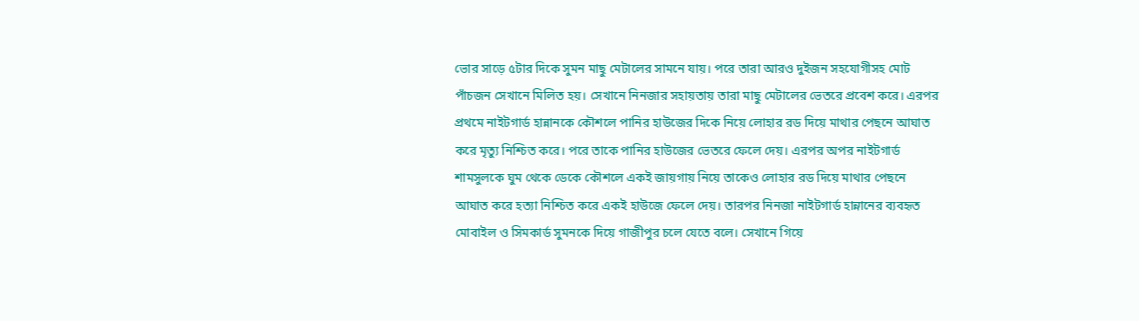ভোর সাড়ে ৫টার দিকে সুমন মাছু মেটালের সামনে যায়। পরে তারা আরও দুইজন সহযোগীসহ মোট পাঁচজন সেখানে মিলিত হয়। সেখানে নিনজার সহায়তায় তারা মাছু মেটালের ভেতরে প্রবেশ করে। এরপর প্রথমে নাইটগার্ড হান্নানকে কৌশলে পানির হাউজের দিকে নিয়ে লোহার রড দিয়ে মাথার পেছনে আঘাত করে মৃত্যু নিশ্চিত করে। পরে তাকে পানির হাউজের ভেতরে ফেলে দেয়। এরপর অপর নাইটগার্ড শামসুলকে ঘুম থেকে ডেকে কৌশলে একই জায়গায় নিয়ে তাকেও লোহার রড দিয়ে মাথার পেছনে আঘাত করে হত্যা নিশ্চিত করে একই হাউজে ফেলে দেয়। তারপর নিনজা নাইটগার্ড হান্নানের ব্যবহৃত মোবাইল ও সিমকার্ড সুমনকে দিয়ে গাজীপুর চলে যেতে বলে। সেখানে গিয়ে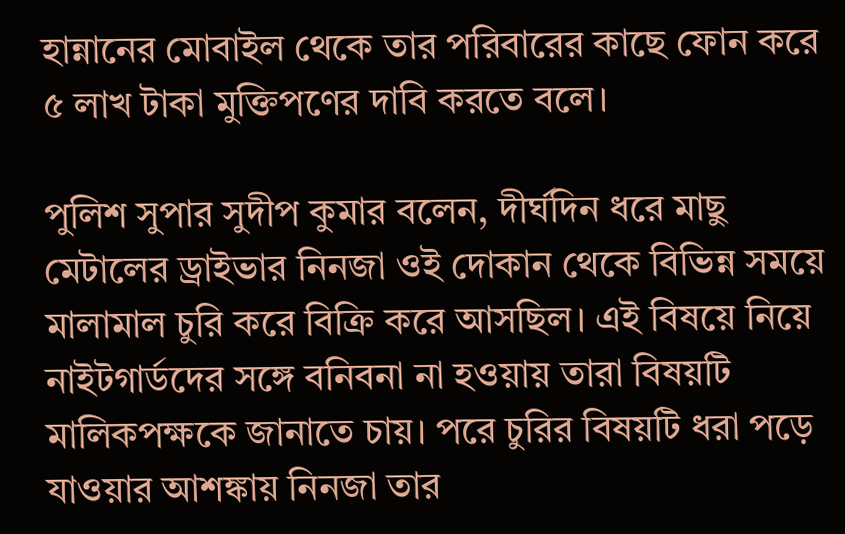হান্নানের মোবাইল থেকে তার পরিবারের কাছে ফোন করে ৫ লাখ টাকা মুক্তিপণের দাবি করতে বলে।

পুলিশ সুপার সুদীপ কুমার বলেন, দীর্ঘদিন ধরে মাছু মেটালের ড্রাইভার নিনজা ওই দোকান থেকে বিভিন্ন সময়ে মালামাল চুরি করে বিক্রি করে আসছিল। এই বিষয়ে নিয়ে নাইটগার্ডদের সঙ্গে বনিবনা না হওয়ায় তারা বিষয়টি মালিকপক্ষকে জানাতে চায়। পরে চুরির বিষয়টি ধরা পড়ে যাওয়ার আশঙ্কায় নিনজা তার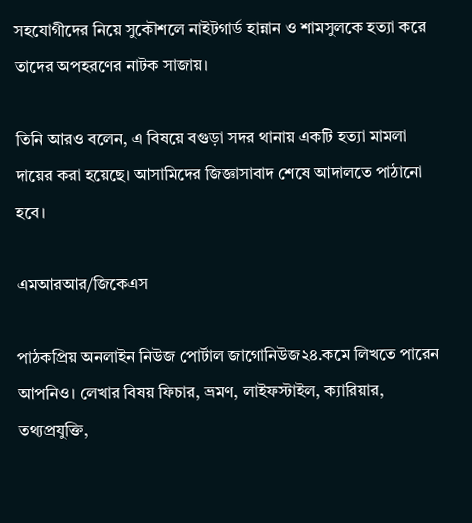সহযোগীদের নিয়ে সুকৌশলে নাইটগার্ড হান্নান ও শামসুলকে হত্যা করে তাদের অপহরণের নাটক সাজায়।

তিনি আরও বলেন, এ বিষয়ে বগুড়া সদর থানায় একটি হত্যা মামলা দায়ের করা হয়েছে। আসামিদের জিজ্ঞাসাবাদ শেষে আদালতে পাঠানো হবে।

এমআরআর/জিকেএস

পাঠকপ্রিয় অনলাইন নিউজ পোর্টাল জাগোনিউজ২৪.কমে লিখতে পারেন আপনিও। লেখার বিষয় ফিচার, ভ্রমণ, লাইফস্টাইল, ক্যারিয়ার, তথ্যপ্রযুক্তি,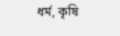ধর্ম, কৃষি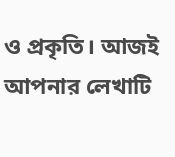ও প্রকৃতি। আজই আপনার লেখাটি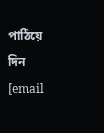পাঠিয়ে দিন [email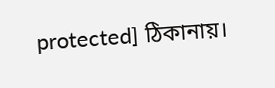protected] ঠিকানায়।